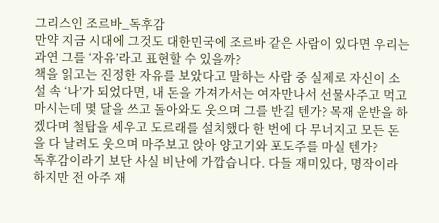그리스인 조르바_독후감
만약 지금 시대에 그것도 대한민국에 조르바 같은 사람이 있다면 우리는 과연 그를 ‘자유’라고 표현할 수 있을까?
책을 읽고는 진정한 자유를 보았다고 말하는 사람 중 실제로 자신이 소설 속 ‘나’가 되었다면, 내 돈을 가져가서는 여자만나서 선물사주고 먹고 마시는데 몇 달을 쓰고 돌아와도 웃으며 그를 반길 텐가? 목재 운반을 하겠다며 철탑을 세우고 도르래를 설치했다 한 번에 다 무너지고 모든 돈을 다 날려도 웃으며 마주보고 앉아 양고기와 포도주를 마실 텐가?
독후감이라기 보단 사실 비난에 가깝습니다. 다들 재미있다, 명작이라하지만 전 아주 재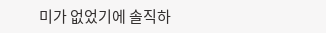미가 없었기에 솔직하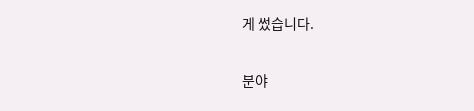게 썼습니다.

분야